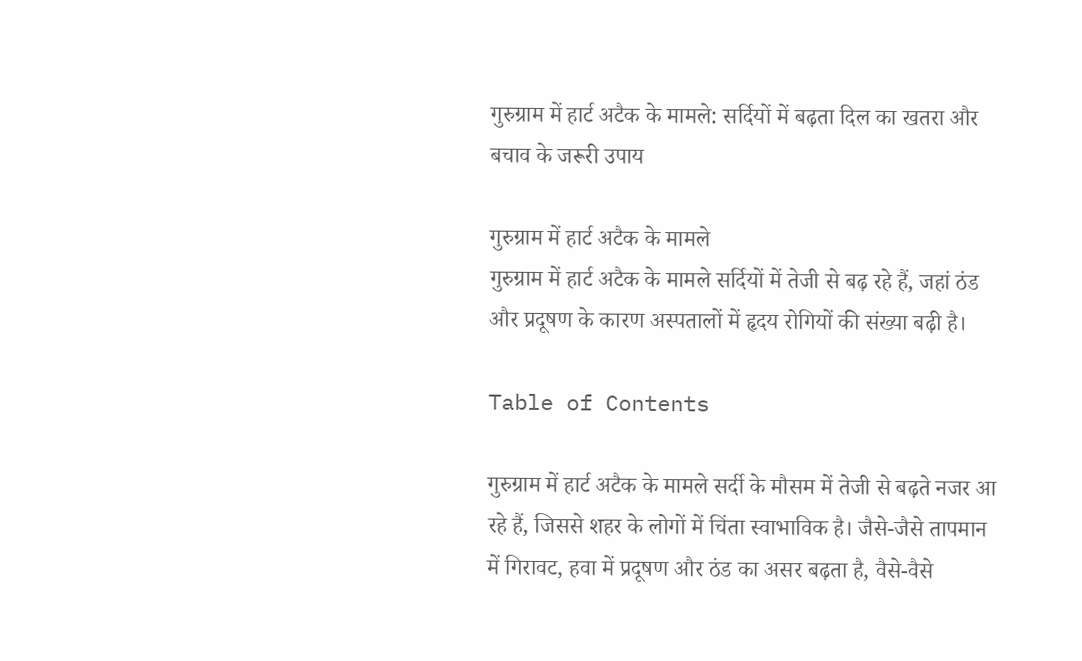गुरुग्राम में हार्ट अटैक के मामले: सर्दियों में बढ़ता दिल का खतरा और बचाव के जरूरी उपाय

गुरुग्राम में हार्ट अटैक के मामले
गुरुग्राम में हार्ट अटैक के मामले सर्दियों में तेजी से बढ़ रहे हैं, जहां ठंड और प्रदूषण के कारण अस्पतालों में हृदय रोगियों की संख्या बढ़ी है।

Table of Contents

गुरुग्राम में हार्ट अटैक के मामले सर्दी के मौसम में तेजी से बढ़ते नजर आ रहे हैं, जिससे शहर के लोगों में चिंता स्वाभाविक है। जैसे-जैसे तापमान में गिरावट, हवा में प्रदूषण और ठंड का असर बढ़ता है, वैसे-वैसे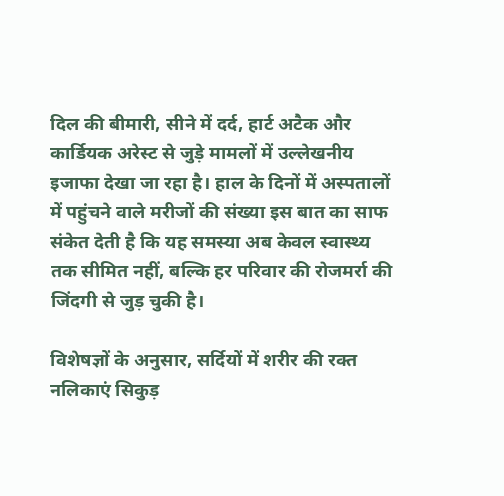दिल की बीमारी, सीने में दर्द, हार्ट अटैक और कार्डियक अरेस्ट से जुड़े मामलों में उल्लेखनीय इजाफा देखा जा रहा है। हाल के दिनों में अस्पतालों में पहुंचने वाले मरीजों की संख्या इस बात का साफ संकेत देती है कि यह समस्या अब केवल स्वास्थ्य तक सीमित नहीं, बल्कि हर परिवार की रोजमर्रा की जिंदगी से जुड़ चुकी है।

विशेषज्ञों के अनुसार, सर्दियों में शरीर की रक्त नलिकाएं सिकुड़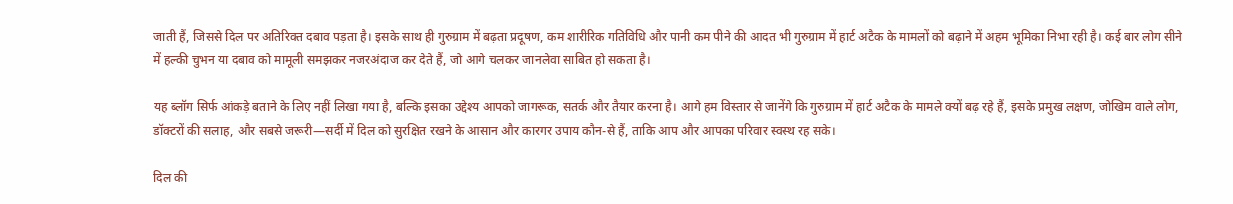जाती हैं, जिससे दिल पर अतिरिक्त दबाव पड़ता है। इसके साथ ही गुरुग्राम में बढ़ता प्रदूषण, कम शारीरिक गतिविधि और पानी कम पीने की आदत भी गुरुग्राम में हार्ट अटैक के मामलों को बढ़ाने में अहम भूमिका निभा रही है। कई बार लोग सीने में हल्की चुभन या दबाव को मामूली समझकर नजरअंदाज कर देते हैं, जो आगे चलकर जानलेवा साबित हो सकता है।

यह ब्लॉग सिर्फ आंकड़े बताने के लिए नहीं लिखा गया है, बल्कि इसका उद्देश्य आपको जागरूक, सतर्क और तैयार करना है। आगे हम विस्तार से जानेंगे कि गुरुग्राम में हार्ट अटैक के मामले क्यों बढ़ रहे हैं, इसके प्रमुख लक्षण, जोखिम वाले लोग, डॉक्टरों की सलाह, और सबसे जरूरी—सर्दी में दिल को सुरक्षित रखने के आसान और कारगर उपाय कौन-से हैं, ताकि आप और आपका परिवार स्वस्थ रह सके।

दिल की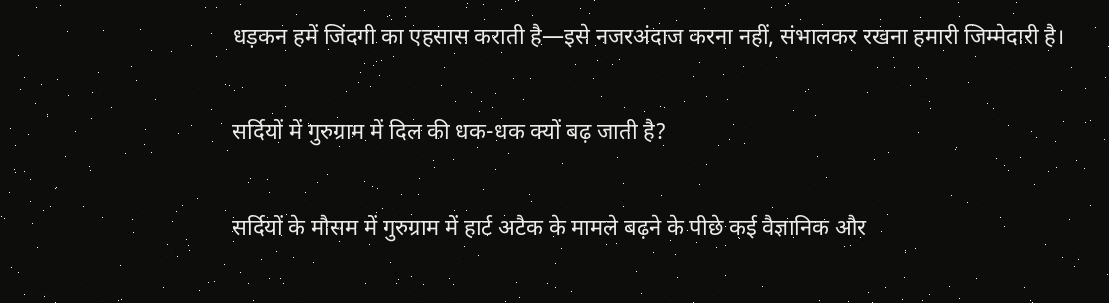धड़कन हमें जिंदगी का एहसास कराती है—इसे नजरअंदाज करना नहीं, संभालकर रखना हमारी जिम्मेदारी है।

सर्दियों में गुरुग्राम में दिल की धक-धक क्यों बढ़ जाती है?

सर्दियों के मौसम में गुरुग्राम में हार्ट अटैक के मामले बढ़ने के पीछे कई वैज्ञानिक और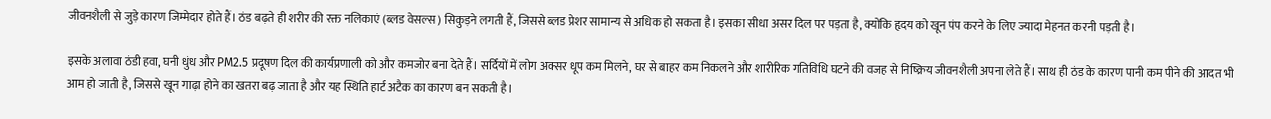जीवनशैली से जुड़े कारण जिम्मेदार होते हैं। ठंड बढ़ते ही शरीर की रक्त नलिकाएं (ब्लड वेसल्स) सिकुड़ने लगती हैं, जिससे ब्लड प्रेशर सामान्य से अधिक हो सकता है। इसका सीधा असर दिल पर पड़ता है, क्योंकि हृदय को खून पंप करने के लिए ज्यादा मेहनत करनी पड़ती है।

इसके अलावा ठंडी हवा, घनी धुंध और PM2.5 प्रदूषण दिल की कार्यप्रणाली को और कमजोर बना देते हैं। सर्दियों में लोग अक्सर धूप कम मिलने, घर से बाहर कम निकलने और शारीरिक गतिविधि घटने की वजह से निष्क्रिय जीवनशैली अपना लेते हैं। साथ ही ठंड के कारण पानी कम पीने की आदत भी आम हो जाती है, जिससे खून गाढ़ा होने का खतरा बढ़ जाता है और यह स्थिति हार्ट अटैक का कारण बन सकती है।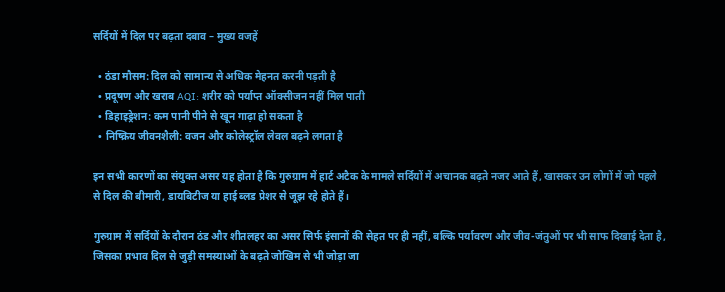सर्दियों में दिल पर बढ़ता दबाव – मुख्य वजहें

  • ठंडा मौसम: दिल को सामान्य से अधिक मेहनत करनी पड़ती है
  • प्रदूषण और खराब AQI: शरीर को पर्याप्त ऑक्सीजन नहीं मिल पाती
  • डिहाइड्रेशन: कम पानी पीने से खून गाढ़ा हो सकता है
  • निष्क्रिय जीवनशैली: वजन और कोलेस्ट्रॉल लेवल बढ़ने लगता है

इन सभी कारणों का संयुक्त असर यह होता है कि गुरुग्राम में हार्ट अटैक के मामले सर्दियों में अचानक बढ़ते नजर आते हैं, खासकर उन लोगों में जो पहले से दिल की बीमारी, डायबिटीज या हाई ब्लड प्रेशर से जूझ रहे होते हैं।

गुरुग्राम में सर्दियों के दौरान ठंड और शीतलहर का असर सिर्फ इंसानों की सेहत पर ही नहीं, बल्कि पर्यावरण और जीव-जंतुओं पर भी साफ दिखाई देता है, जिसका प्रभाव दिल से जुड़ी समस्याओं के बढ़ते जोखिम से भी जोड़ा जा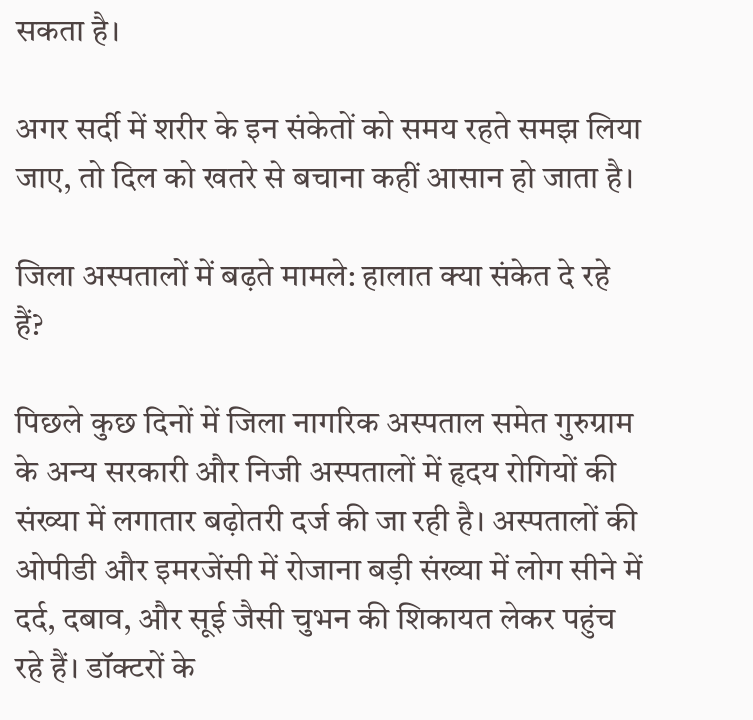सकता है।

अगर सर्दी में शरीर के इन संकेतों को समय रहते समझ लिया जाए, तो दिल को खतरे से बचाना कहीं आसान हो जाता है।

जिला अस्पतालों में बढ़ते मामले: हालात क्या संकेत दे रहे हैं?

पिछले कुछ दिनों में जिला नागरिक अस्पताल समेत गुरुग्राम के अन्य सरकारी और निजी अस्पतालों में हृदय रोगियों की संख्या में लगातार बढ़ोतरी दर्ज की जा रही है। अस्पतालों की ओपीडी और इमरजेंसी में रोजाना बड़ी संख्या में लोग सीने में दर्द, दबाव, और सूई जैसी चुभन की शिकायत लेकर पहुंच रहे हैं। डॉक्टरों के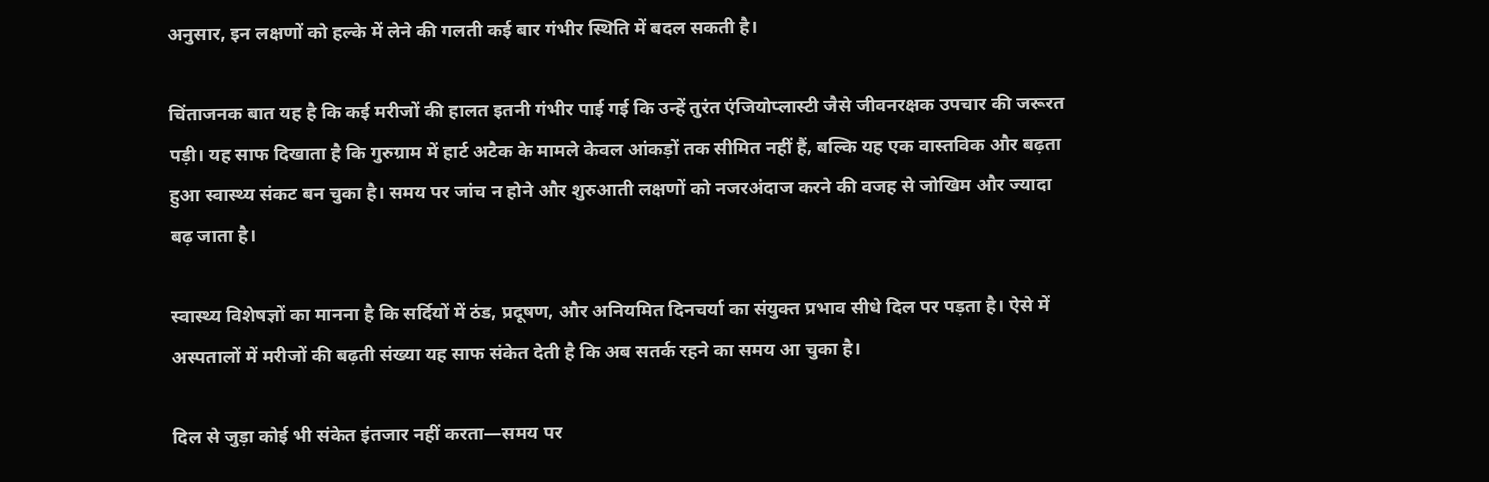अनुसार, इन लक्षणों को हल्के में लेने की गलती कई बार गंभीर स्थिति में बदल सकती है।

चिंताजनक बात यह है कि कई मरीजों की हालत इतनी गंभीर पाई गई कि उन्हें तुरंत एंजियोप्लास्टी जैसे जीवनरक्षक उपचार की जरूरत पड़ी। यह साफ दिखाता है कि गुरुग्राम में हार्ट अटैक के मामले केवल आंकड़ों तक सीमित नहीं हैं, बल्कि यह एक वास्तविक और बढ़ता हुआ स्वास्थ्य संकट बन चुका है। समय पर जांच न होने और शुरुआती लक्षणों को नजरअंदाज करने की वजह से जोखिम और ज्यादा बढ़ जाता है।

स्वास्थ्य विशेषज्ञों का मानना है कि सर्दियों में ठंड, प्रदूषण, और अनियमित दिनचर्या का संयुक्त प्रभाव सीधे दिल पर पड़ता है। ऐसे में अस्पतालों में मरीजों की बढ़ती संख्या यह साफ संकेत देती है कि अब सतर्क रहने का समय आ चुका है।

दिल से जुड़ा कोई भी संकेत इंतजार नहीं करता—समय पर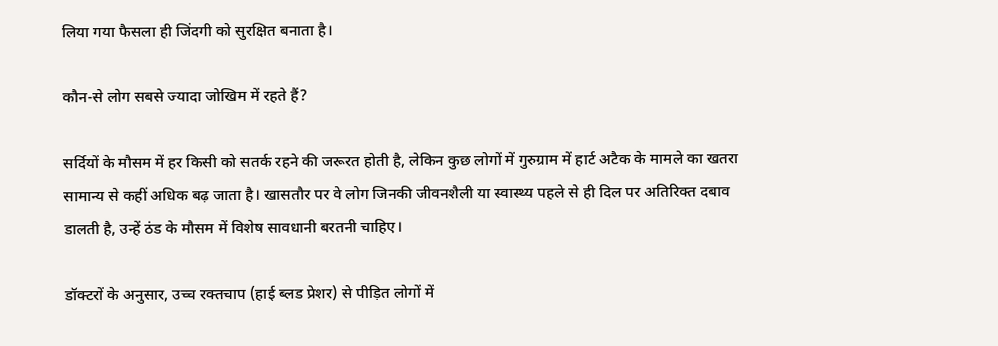लिया गया फैसला ही जिंदगी को सुरक्षित बनाता है।

कौन-से लोग सबसे ज्यादा जोखिम में रहते हैं?

सर्दियों के मौसम में हर किसी को सतर्क रहने की जरूरत होती है, लेकिन कुछ लोगों में गुरुग्राम में हार्ट अटैक के मामले का खतरा सामान्य से कहीं अधिक बढ़ जाता है। खासतौर पर वे लोग जिनकी जीवनशैली या स्वास्थ्य पहले से ही दिल पर अतिरिक्त दबाव डालती है, उन्हें ठंड के मौसम में विशेष सावधानी बरतनी चाहिए।

डॉक्टरों के अनुसार, उच्च रक्तचाप (हाई ब्लड प्रेशर) से पीड़ित लोगों में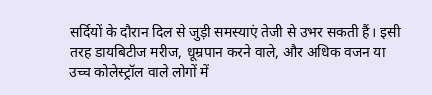सर्दियों के दौरान दिल से जुड़ी समस्याएं तेजी से उभर सकती हैं। इसी तरह डायबिटीज मरीज, धूम्रपान करने वाले, और अधिक वजन या उच्च कोलेस्ट्रॉल वाले लोगों में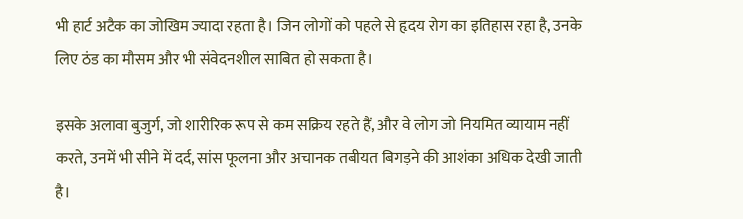भी हार्ट अटैक का जोखिम ज्यादा रहता है। जिन लोगों को पहले से हृदय रोग का इतिहास रहा है, उनके लिए ठंड का मौसम और भी संवेदनशील साबित हो सकता है।

इसके अलावा बुजुर्ग, जो शारीरिक रूप से कम सक्रिय रहते हैं, और वे लोग जो नियमित व्यायाम नहीं करते, उनमें भी सीने में दर्द, सांस फूलना और अचानक तबीयत बिगड़ने की आशंका अधिक देखी जाती है।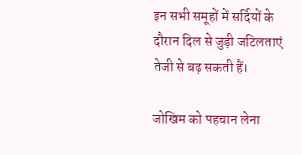इन सभी समूहों में सर्दियों के दौरान दिल से जुड़ी जटिलताएं तेजी से बढ़ सकती हैं।

जोखिम को पहचान लेना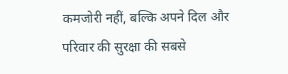कमजोरी नहीं, बल्कि अपने दिल और परिवार की सुरक्षा की सबसे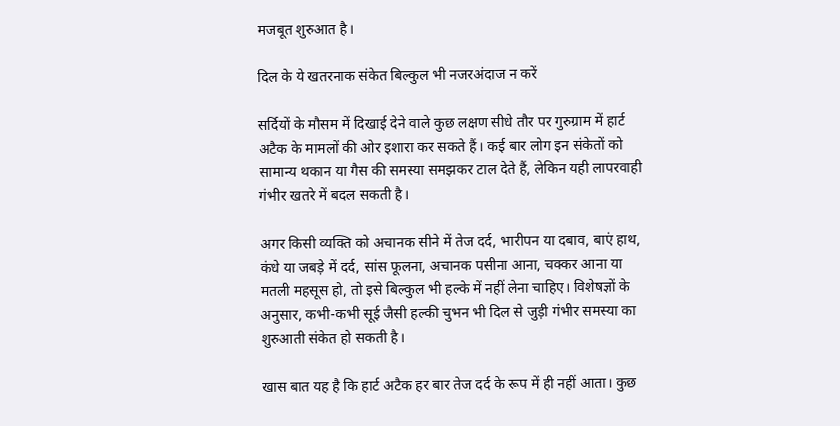मजबूत शुरुआत है।

दिल के ये खतरनाक संकेत बिल्कुल भी नजरअंदाज न करें

सर्दियों के मौसम में दिखाई देने वाले कुछ लक्षण सीधे तौर पर गुरुग्राम में हार्ट अटैक के मामलों की ओर इशारा कर सकते हैं। कई बार लोग इन संकेतों को सामान्य थकान या गैस की समस्या समझकर टाल देते हैं, लेकिन यही लापरवाही गंभीर खतरे में बदल सकती है।

अगर किसी व्यक्ति को अचानक सीने में तेज दर्द, भारीपन या दबाव, बाएं हाथ, कंधे या जबड़े में दर्द, सांस फूलना, अचानक पसीना आना, चक्कर आना या मतली महसूस हो, तो इसे बिल्कुल भी हल्के में नहीं लेना चाहिए। विशेषज्ञों के अनुसार, कभी-कभी सूई जैसी हल्की चुभन भी दिल से जुड़ी गंभीर समस्या का शुरुआती संकेत हो सकती है।

खास बात यह है कि हार्ट अटैक हर बार तेज दर्द के रूप में ही नहीं आता। कुछ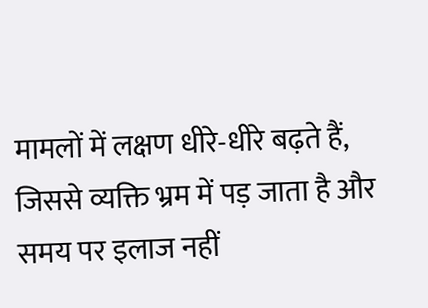मामलों में लक्षण धीरे-धीरे बढ़ते हैं, जिससे व्यक्ति भ्रम में पड़ जाता है और समय पर इलाज नहीं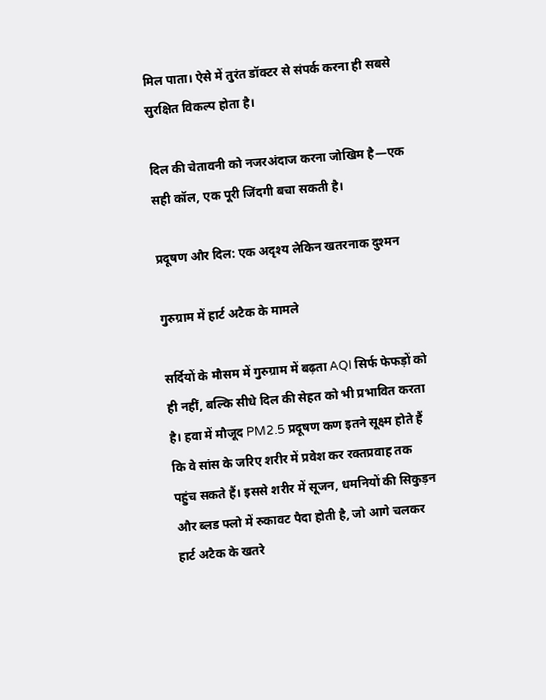मिल पाता। ऐसे में तुरंत डॉक्टर से संपर्क करना ही सबसे सुरक्षित विकल्प होता है।

दिल की चेतावनी को नजरअंदाज करना जोखिम है—एक सही कॉल, एक पूरी जिंदगी बचा सकती है।

प्रदूषण और दिल: एक अदृश्य लेकिन खतरनाक दुश्मन

गुरुग्राम में हार्ट अटैक के मामले

सर्दियों के मौसम में गुरुग्राम में बढ़ता AQI सिर्फ फेफड़ों को ही नहीं, बल्कि सीधे दिल की सेहत को भी प्रभावित करता है। हवा में मौजूद PM2.5 प्रदूषण कण इतने सूक्ष्म होते हैं कि वे सांस के जरिए शरीर में प्रवेश कर रक्तप्रवाह तक पहुंच सकते हैं। इससे शरीर में सूजन, धमनियों की सिकुड़न और ब्लड फ्लो में रुकावट पैदा होती है, जो आगे चलकर हार्ट अटैक के खतरे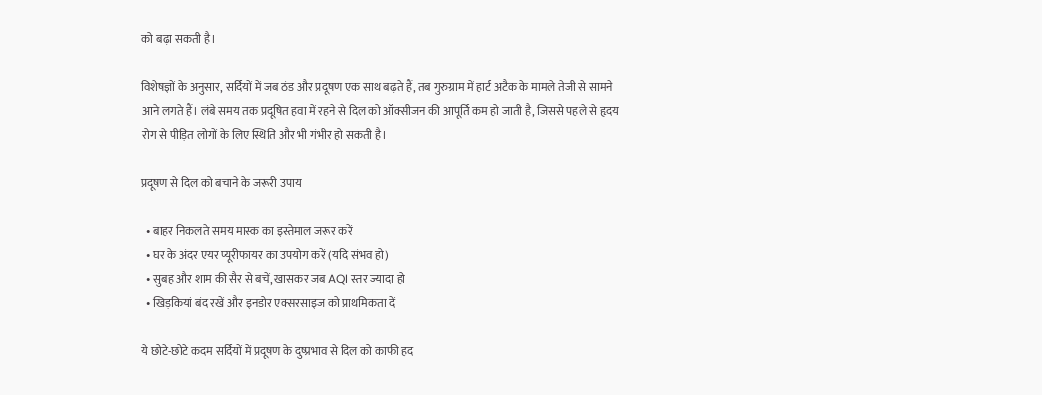को बढ़ा सकती है।

विशेषज्ञों के अनुसार, सर्दियों में जब ठंड और प्रदूषण एक साथ बढ़ते हैं, तब गुरुग्राम में हार्ट अटैक के मामले तेजी से सामने आने लगते हैं। लंबे समय तक प्रदूषित हवा में रहने से दिल को ऑक्सीजन की आपूर्ति कम हो जाती है, जिससे पहले से हृदय रोग से पीड़ित लोगों के लिए स्थिति और भी गंभीर हो सकती है।

प्रदूषण से दिल को बचाने के जरूरी उपाय

  • बाहर निकलते समय मास्क का इस्तेमाल जरूर करें
  • घर के अंदर एयर प्यूरीफायर का उपयोग करें (यदि संभव हो)
  • सुबह और शाम की सैर से बचें, खासकर जब AQI स्तर ज्यादा हो
  • खिड़कियां बंद रखें और इनडोर एक्सरसाइज को प्राथमिकता दें

ये छोटे-छोटे कदम सर्दियों में प्रदूषण के दुष्प्रभाव से दिल को काफी हद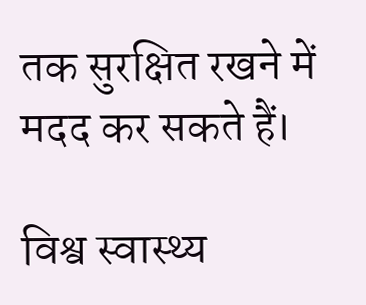तक सुरक्षित रखने में मदद कर सकते हैं।

विश्व स्वास्थ्य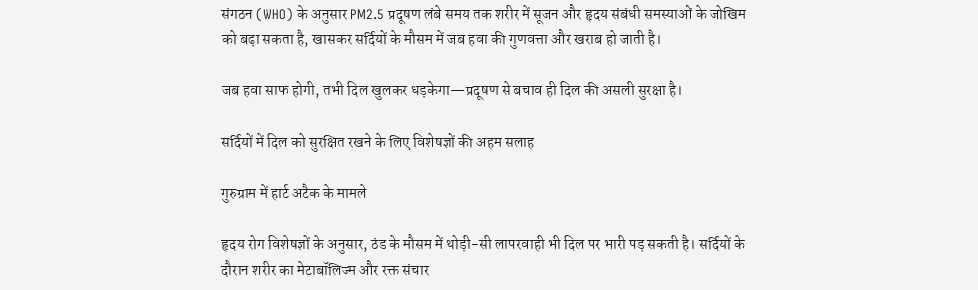संगठन (WHO) के अनुसार PM2.5 प्रदूषण लंबे समय तक शरीर में सूजन और हृदय संबंधी समस्याओं के जोखिम को बढ़ा सकता है, खासकर सर्दियों के मौसम में जब हवा की गुणवत्ता और खराब हो जाती है।

जब हवा साफ होगी, तभी दिल खुलकर धड़केगा—प्रदूषण से बचाव ही दिल की असली सुरक्षा है।

सर्दियों में दिल को सुरक्षित रखने के लिए विशेषज्ञों की अहम सलाह

गुरुग्राम में हार्ट अटैक के मामले

हृदय रोग विशेषज्ञों के अनुसार, ठंड के मौसम में थोड़ी-सी लापरवाही भी दिल पर भारी पड़ सकती है। सर्दियों के दौरान शरीर का मेटाबॉलिज्म और रक्त संचार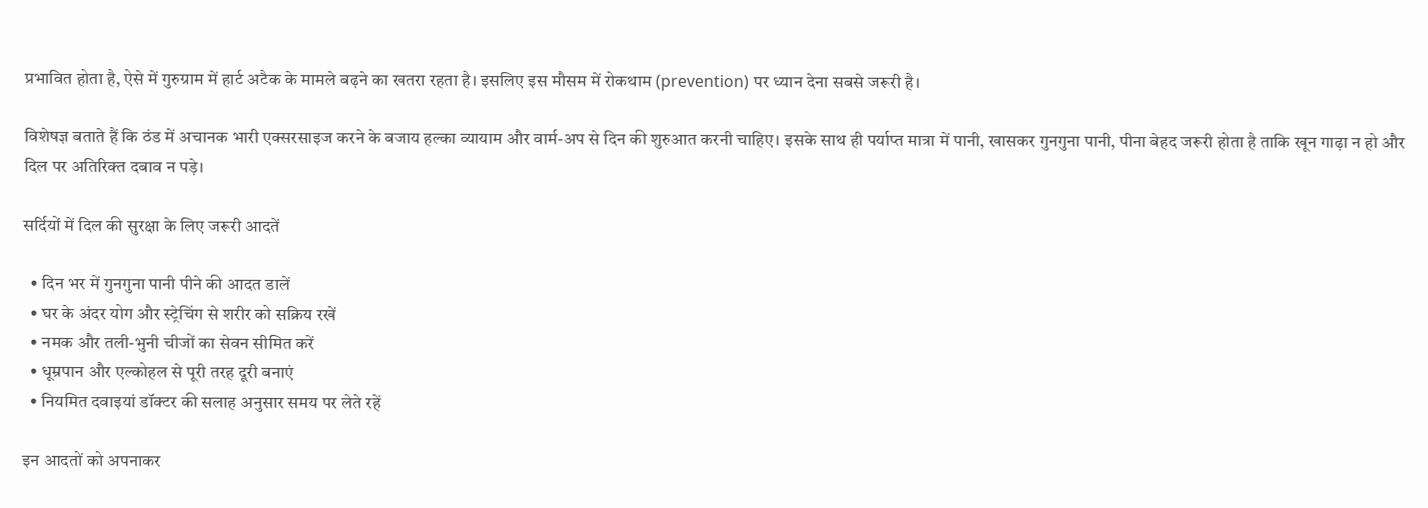प्रभावित होता है, ऐसे में गुरुग्राम में हार्ट अटैक के मामले बढ़ने का खतरा रहता है। इसलिए इस मौसम में रोकथाम (prevention) पर ध्यान देना सबसे जरूरी है।

विशेषज्ञ बताते हैं कि ठंड में अचानक भारी एक्सरसाइज करने के बजाय हल्का व्यायाम और वार्म-अप से दिन की शुरुआत करनी चाहिए। इसके साथ ही पर्याप्त मात्रा में पानी, खासकर गुनगुना पानी, पीना बेहद जरूरी होता है ताकि खून गाढ़ा न हो और दिल पर अतिरिक्त दबाव न पड़े।

सर्दियों में दिल की सुरक्षा के लिए जरूरी आदतें

  • दिन भर में गुनगुना पानी पीने की आदत डालें
  • घर के अंदर योग और स्ट्रेचिंग से शरीर को सक्रिय रखें
  • नमक और तली-भुनी चीजों का सेवन सीमित करें
  • धूम्रपान और एल्कोहल से पूरी तरह दूरी बनाएं
  • नियमित दवाइयां डॉक्टर की सलाह अनुसार समय पर लेते रहें

इन आदतों को अपनाकर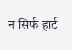न सिर्फ हार्ट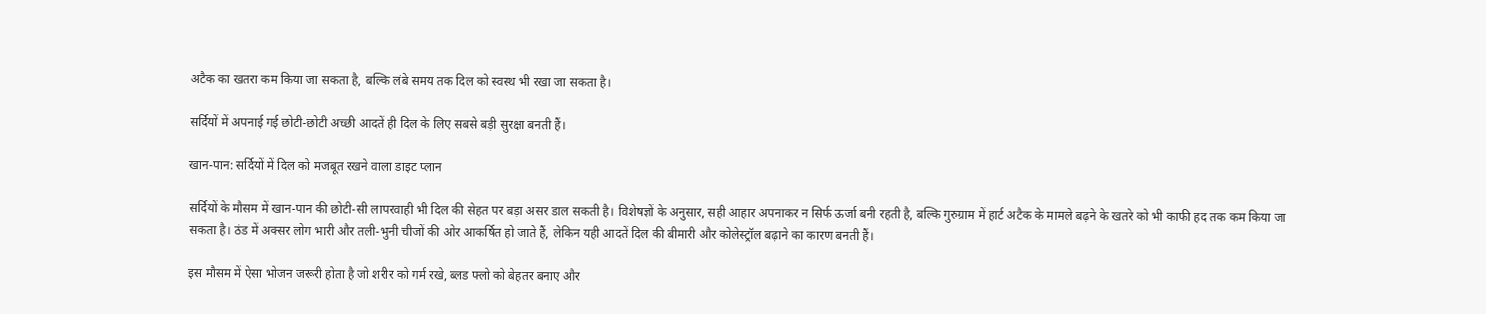अटैक का खतरा कम किया जा सकता है, बल्कि लंबे समय तक दिल को स्वस्थ भी रखा जा सकता है।

सर्दियों में अपनाई गई छोटी-छोटी अच्छी आदतें ही दिल के लिए सबसे बड़ी सुरक्षा बनती हैं।

खान-पान: सर्दियों में दिल को मजबूत रखने वाला डाइट प्लान

सर्दियों के मौसम में खान-पान की छोटी-सी लापरवाही भी दिल की सेहत पर बड़ा असर डाल सकती है। विशेषज्ञों के अनुसार, सही आहार अपनाकर न सिर्फ ऊर्जा बनी रहती है, बल्कि गुरुग्राम में हार्ट अटैक के मामले बढ़ने के खतरे को भी काफी हद तक कम किया जा सकता है। ठंड में अक्सर लोग भारी और तली-भुनी चीजों की ओर आकर्षित हो जाते हैं, लेकिन यही आदतें दिल की बीमारी और कोलेस्ट्रॉल बढ़ाने का कारण बनती हैं।

इस मौसम में ऐसा भोजन जरूरी होता है जो शरीर को गर्म रखे, ब्लड फ्लो को बेहतर बनाए और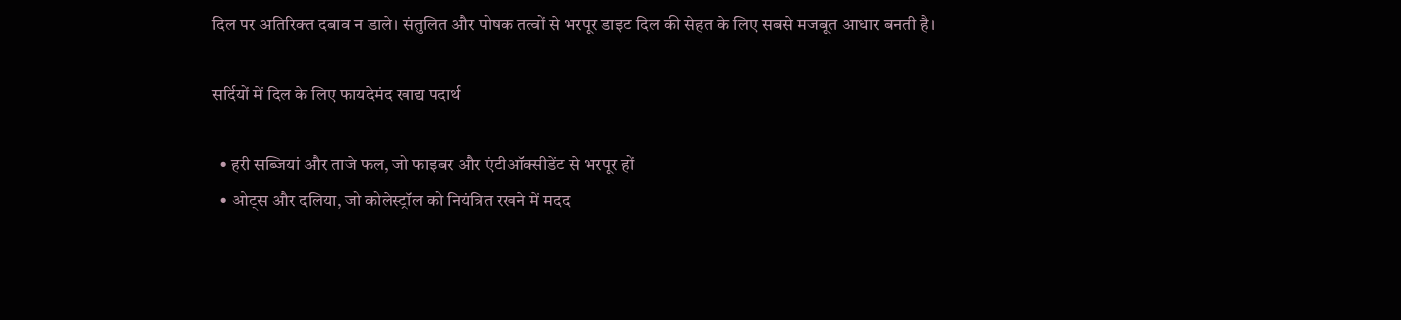दिल पर अतिरिक्त दबाव न डाले। संतुलित और पोषक तत्वों से भरपूर डाइट दिल की सेहत के लिए सबसे मजबूत आधार बनती है।

सर्दियों में दिल के लिए फायदेमंद खाद्य पदार्थ

  • हरी सब्जियां और ताजे फल, जो फाइबर और एंटीऑक्सीडेंट से भरपूर हों
  • ओट्स और दलिया, जो कोलेस्ट्रॉल को नियंत्रित रखने में मदद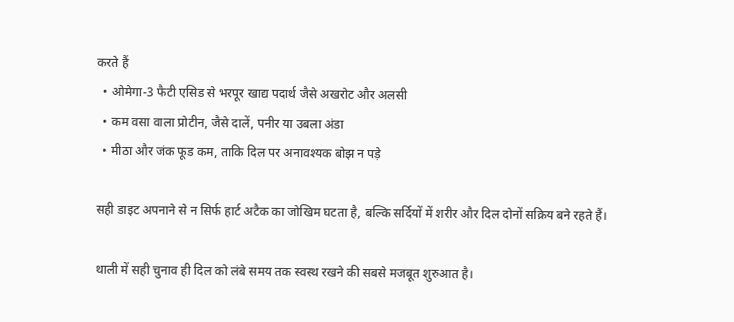करते हैं
  • ओमेगा-3 फैटी एसिड से भरपूर खाद्य पदार्थ जैसे अखरोट और अलसी
  • कम वसा वाला प्रोटीन, जैसे दालें, पनीर या उबला अंडा
  • मीठा और जंक फूड कम, ताकि दिल पर अनावश्यक बोझ न पड़े

सही डाइट अपनाने से न सिर्फ हार्ट अटैक का जोखिम घटता है, बल्कि सर्दियों में शरीर और दिल दोनों सक्रिय बने रहते हैं।

थाली में सही चुनाव ही दिल को लंबे समय तक स्वस्थ रखने की सबसे मजबूत शुरुआत है।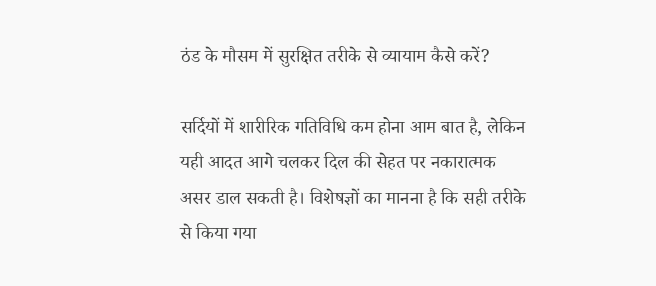ठंड के मौसम में सुरक्षित तरीके से व्यायाम कैसे करें?

सर्दियों में शारीरिक गतिविधि कम होना आम बात है, लेकिन यही आदत आगे चलकर दिल की सेहत पर नकारात्मक असर डाल सकती है। विशेषज्ञों का मानना है कि सही तरीके से किया गया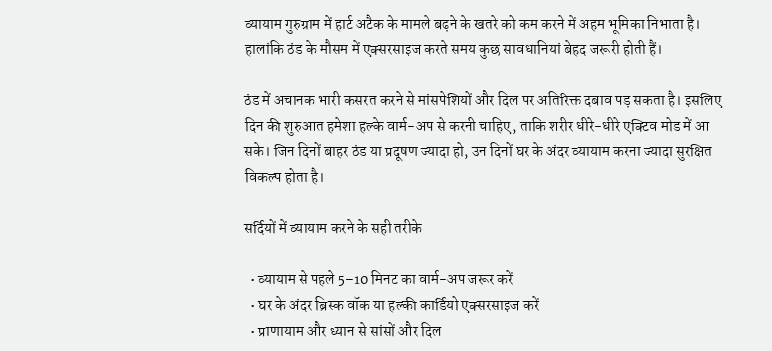व्यायाम गुरुग्राम में हार्ट अटैक के मामले बढ़ने के खतरे को कम करने में अहम भूमिका निभाता है। हालांकि ठंड के मौसम में एक्सरसाइज करते समय कुछ सावधानियां बेहद जरूरी होती हैं।

ठंड में अचानक भारी कसरत करने से मांसपेशियों और दिल पर अतिरिक्त दबाव पड़ सकता है। इसलिए दिन की शुरुआत हमेशा हल्के वार्म-अप से करनी चाहिए, ताकि शरीर धीरे-धीरे एक्टिव मोड में आ सके। जिन दिनों बाहर ठंड या प्रदूषण ज्यादा हो, उन दिनों घर के अंदर व्यायाम करना ज्यादा सुरक्षित विकल्प होता है।

सर्दियों में व्यायाम करने के सही तरीके

  • व्यायाम से पहले 5–10 मिनट का वार्म-अप जरूर करें
  • घर के अंदर ब्रिस्क वॉक या हल्की कार्डियो एक्सरसाइज करें
  • प्राणायाम और ध्यान से सांसों और दिल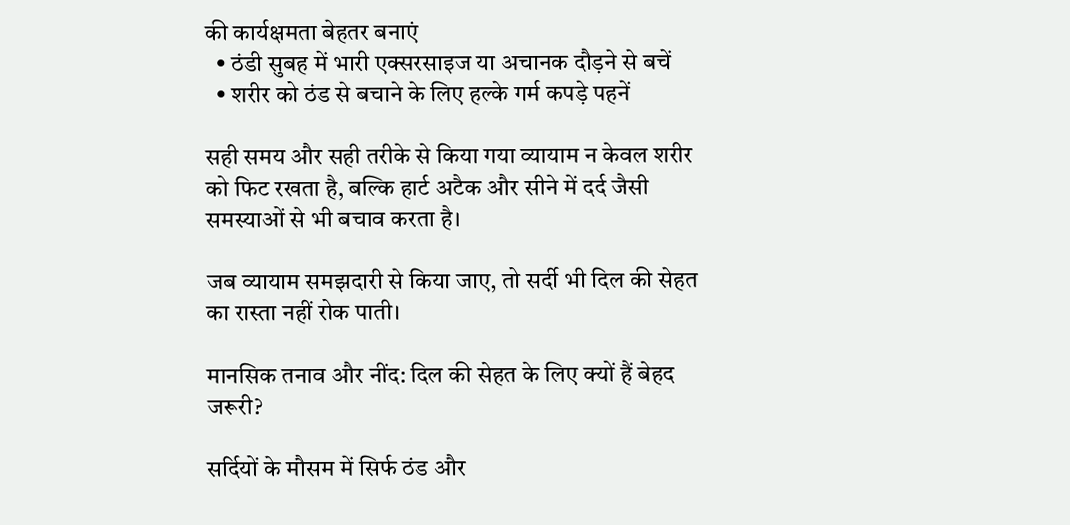की कार्यक्षमता बेहतर बनाएं
  • ठंडी सुबह में भारी एक्सरसाइज या अचानक दौड़ने से बचें
  • शरीर को ठंड से बचाने के लिए हल्के गर्म कपड़े पहनें

सही समय और सही तरीके से किया गया व्यायाम न केवल शरीर को फिट रखता है, बल्कि हार्ट अटैक और सीने में दर्द जैसी समस्याओं से भी बचाव करता है।

जब व्यायाम समझदारी से किया जाए, तो सर्दी भी दिल की सेहत का रास्ता नहीं रोक पाती।

मानसिक तनाव और नींद: दिल की सेहत के लिए क्यों हैं बेहद जरूरी?

सर्दियों के मौसम में सिर्फ ठंड और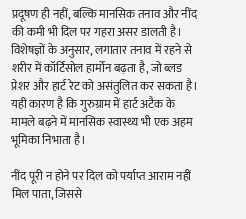प्रदूषण ही नहीं, बल्कि मानसिक तनाव और नींद की कमी भी दिल पर गहरा असर डालती है। विशेषज्ञों के अनुसार, लगातार तनाव में रहने से शरीर में कॉर्टिसोल हार्मोन बढ़ता है, जो ब्लड प्रेशर और हार्ट रेट को असंतुलित कर सकता है। यही कारण है कि गुरुग्राम में हार्ट अटैक के मामले बढ़ने में मानसिक स्वास्थ्य भी एक अहम भूमिका निभाता है।

नींद पूरी न होने पर दिल को पर्याप्त आराम नहीं मिल पाता, जिससे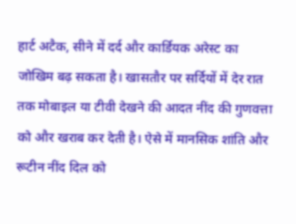हार्ट अटैक, सीने में दर्द और कार्डियक अरेस्ट का जोखिम बढ़ सकता है। खासतौर पर सर्दियों में देर रात तक मोबाइल या टीवी देखने की आदत नींद की गुणवत्ता को और खराब कर देती है। ऐसे में मानसिक शांति और रूटीन नींद दिल को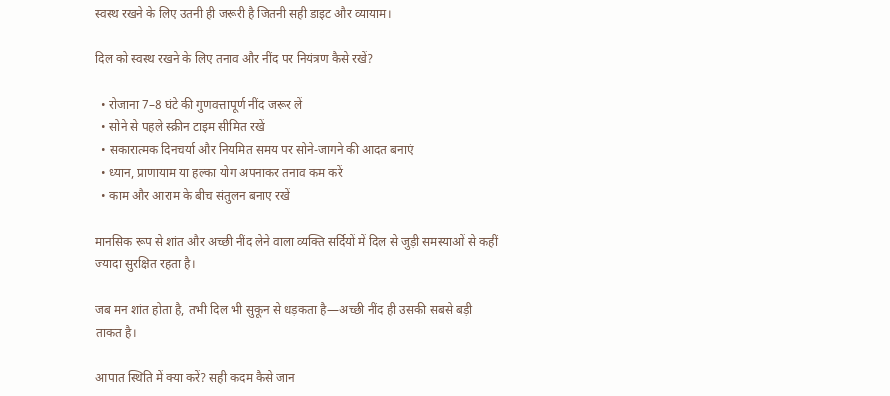स्वस्थ रखने के लिए उतनी ही जरूरी है जितनी सही डाइट और व्यायाम।

दिल को स्वस्थ रखने के लिए तनाव और नींद पर नियंत्रण कैसे रखें?

  • रोजाना 7–8 घंटे की गुणवत्तापूर्ण नींद जरूर लें
  • सोने से पहले स्क्रीन टाइम सीमित रखें
  • सकारात्मक दिनचर्या और नियमित समय पर सोने-जागने की आदत बनाएं
  • ध्यान, प्राणायाम या हल्का योग अपनाकर तनाव कम करें
  • काम और आराम के बीच संतुलन बनाए रखें

मानसिक रूप से शांत और अच्छी नींद लेने वाला व्यक्ति सर्दियों में दिल से जुड़ी समस्याओं से कहीं ज्यादा सुरक्षित रहता है।

जब मन शांत होता है, तभी दिल भी सुकून से धड़कता है—अच्छी नींद ही उसकी सबसे बड़ी ताकत है।

आपात स्थिति में क्या करें? सही कदम कैसे जान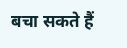बचा सकते हैं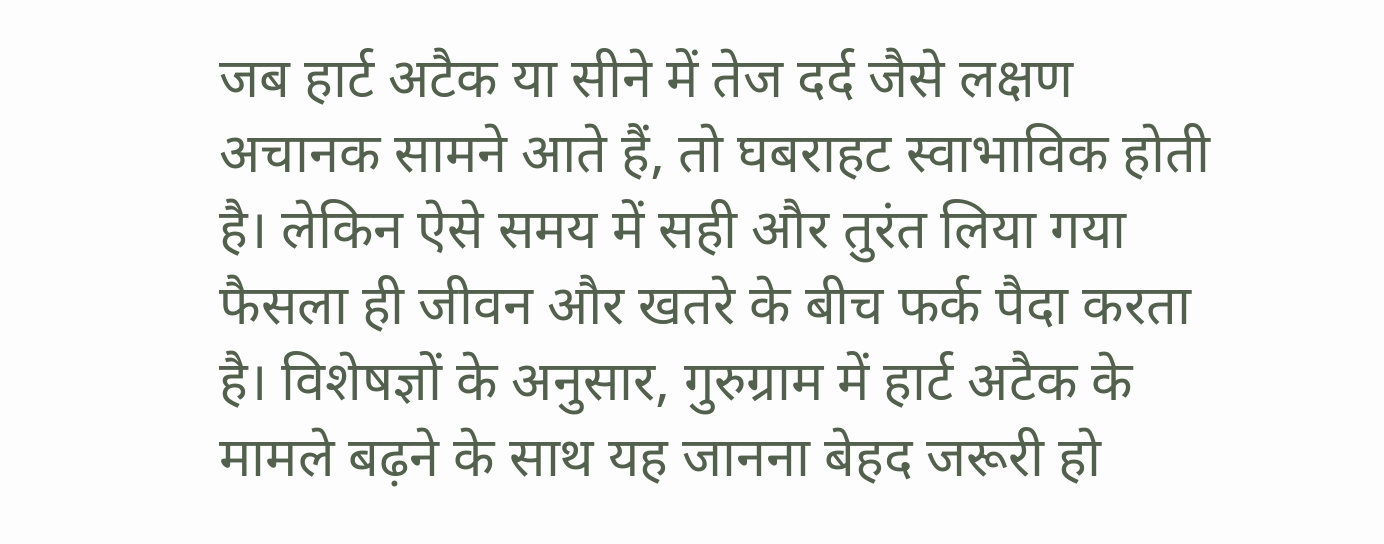जब हार्ट अटैक या सीने में तेज दर्द जैसे लक्षण अचानक सामने आते हैं, तो घबराहट स्वाभाविक होती है। लेकिन ऐसे समय में सही और तुरंत लिया गया फैसला ही जीवन और खतरे के बीच फर्क पैदा करता है। विशेषज्ञों के अनुसार, गुरुग्राम में हार्ट अटैक के मामले बढ़ने के साथ यह जानना बेहद जरूरी हो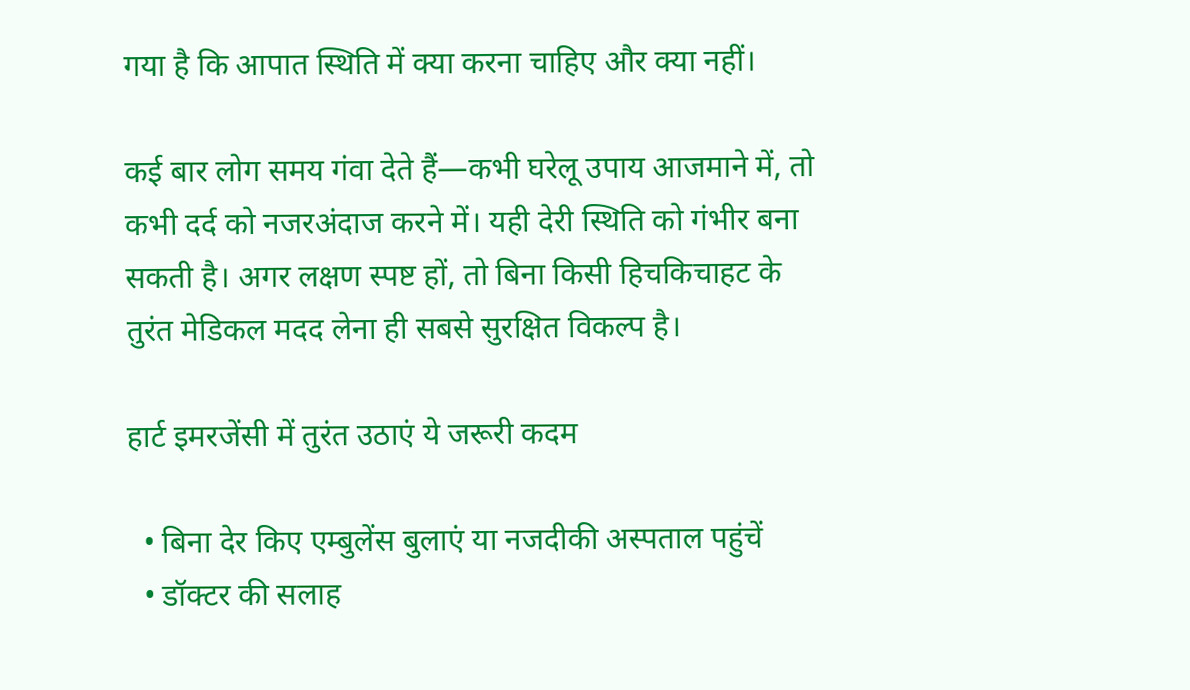गया है कि आपात स्थिति में क्या करना चाहिए और क्या नहीं।

कई बार लोग समय गंवा देते हैं—कभी घरेलू उपाय आजमाने में, तो कभी दर्द को नजरअंदाज करने में। यही देरी स्थिति को गंभीर बना सकती है। अगर लक्षण स्पष्ट हों, तो बिना किसी हिचकिचाहट के तुरंत मेडिकल मदद लेना ही सबसे सुरक्षित विकल्प है।

हार्ट इमरजेंसी में तुरंत उठाएं ये जरूरी कदम

  • बिना देर किए एम्बुलेंस बुलाएं या नजदीकी अस्पताल पहुंचें
  • डॉक्टर की सलाह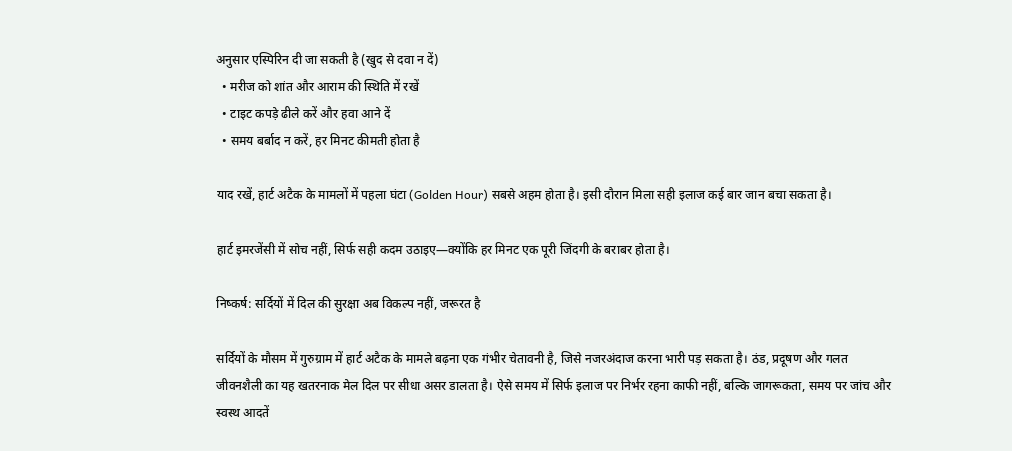अनुसार एस्पिरिन दी जा सकती है (खुद से दवा न दें)
  • मरीज को शांत और आराम की स्थिति में रखें
  • टाइट कपड़े ढीले करें और हवा आने दें
  • समय बर्बाद न करें, हर मिनट कीमती होता है

याद रखें, हार्ट अटैक के मामलों में पहला घंटा (Golden Hour) सबसे अहम होता है। इसी दौरान मिला सही इलाज कई बार जान बचा सकता है।

हार्ट इमरजेंसी में सोच नहीं, सिर्फ सही कदम उठाइए—क्योंकि हर मिनट एक पूरी जिंदगी के बराबर होता है।

निष्कर्ष: सर्दियों में दिल की सुरक्षा अब विकल्प नहीं, जरूरत है

सर्दियों के मौसम में गुरुग्राम में हार्ट अटैक के मामले बढ़ना एक गंभीर चेतावनी है, जिसे नजरअंदाज करना भारी पड़ सकता है। ठंड, प्रदूषण और गलत जीवनशैली का यह खतरनाक मेल दिल पर सीधा असर डालता है। ऐसे समय में सिर्फ इलाज पर निर्भर रहना काफी नहीं, बल्कि जागरूकता, समय पर जांच और स्वस्थ आदतें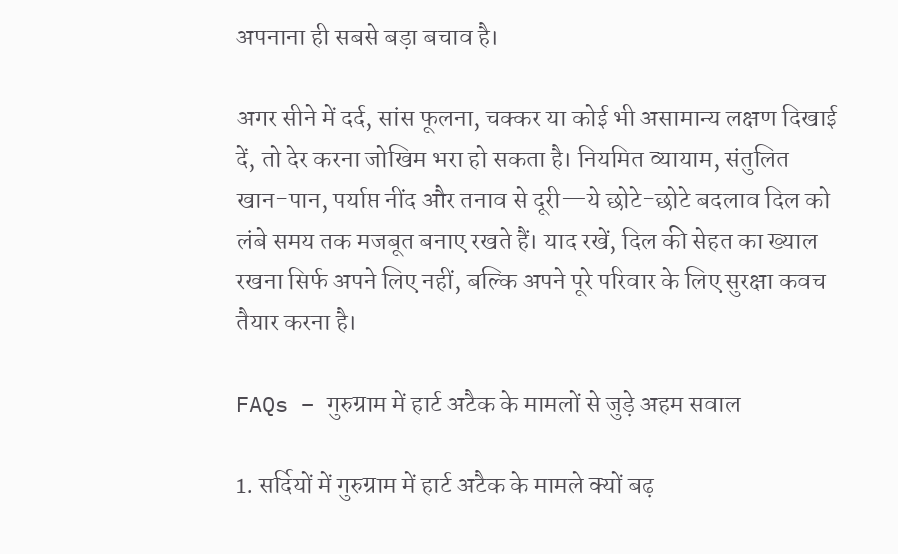अपनाना ही सबसे बड़ा बचाव है।

अगर सीने में दर्द, सांस फूलना, चक्कर या कोई भी असामान्य लक्षण दिखाई दें, तो देर करना जोखिम भरा हो सकता है। नियमित व्यायाम, संतुलित खान-पान, पर्याप्त नींद और तनाव से दूरी—ये छोटे-छोटे बदलाव दिल को लंबे समय तक मजबूत बनाए रखते हैं। याद रखें, दिल की सेहत का ख्याल रखना सिर्फ अपने लिए नहीं, बल्कि अपने पूरे परिवार के लिए सुरक्षा कवच तैयार करना है।

FAQs – गुरुग्राम में हार्ट अटैक के मामलों से जुड़े अहम सवाल

1. सर्दियों में गुरुग्राम में हार्ट अटैक के मामले क्यों बढ़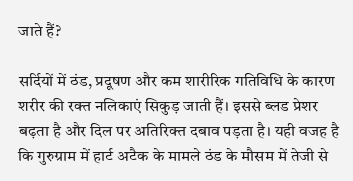जाते हैं?

सर्दियों में ठंड, प्रदूषण और कम शारीरिक गतिविधि के कारण शरीर की रक्त नलिकाएं सिकुड़ जाती हैं। इससे ब्लड प्रेशर बढ़ता है और दिल पर अतिरिक्त दबाव पड़ता है। यही वजह है कि गुरुग्राम में हार्ट अटैक के मामले ठंड के मौसम में तेजी से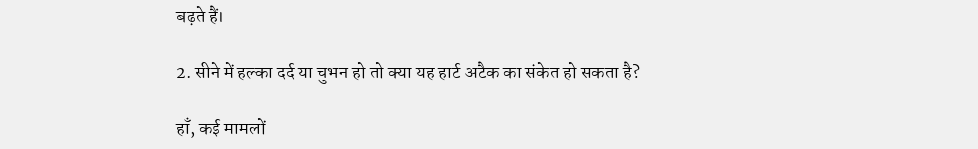बढ़ते हैं।

2. सीने में हल्का दर्द या चुभन हो तो क्या यह हार्ट अटैक का संकेत हो सकता है?

हाँ, कई मामलों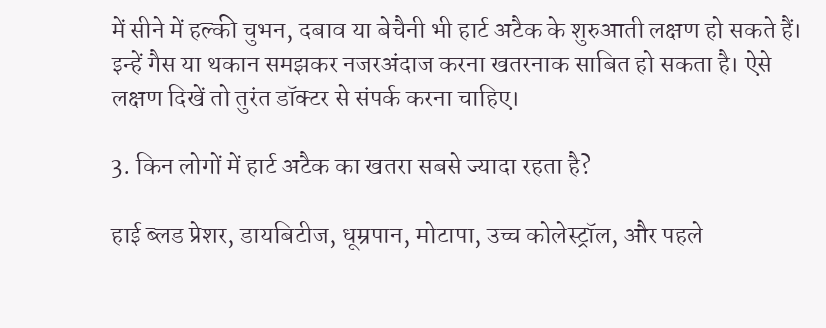में सीने में हल्की चुभन, दबाव या बेचैनी भी हार्ट अटैक के शुरुआती लक्षण हो सकते हैं। इन्हें गैस या थकान समझकर नजरअंदाज करना खतरनाक साबित हो सकता है। ऐसे लक्षण दिखें तो तुरंत डॉक्टर से संपर्क करना चाहिए।

3. किन लोगों में हार्ट अटैक का खतरा सबसे ज्यादा रहता है?

हाई ब्लड प्रेशर, डायबिटीज, धूम्रपान, मोटापा, उच्च कोलेस्ट्रॉल, और पहले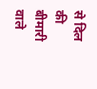से दिल की बीमारी वाले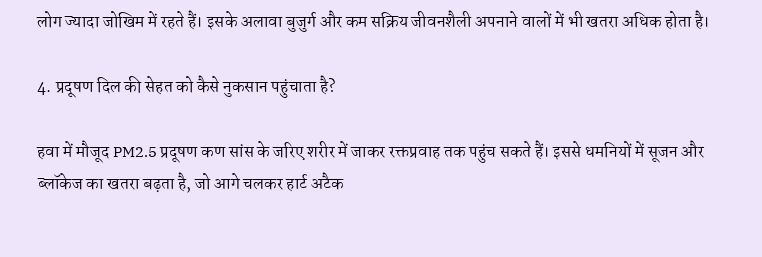लोग ज्यादा जोखिम में रहते हैं। इसके अलावा बुजुर्ग और कम सक्रिय जीवनशैली अपनाने वालों में भी खतरा अधिक होता है।

4. प्रदूषण दिल की सेहत को कैसे नुकसान पहुंचाता है?

हवा में मौजूद PM2.5 प्रदूषण कण सांस के जरिए शरीर में जाकर रक्तप्रवाह तक पहुंच सकते हैं। इससे धमनियों में सूजन और ब्लॉकेज का खतरा बढ़ता है, जो आगे चलकर हार्ट अटैक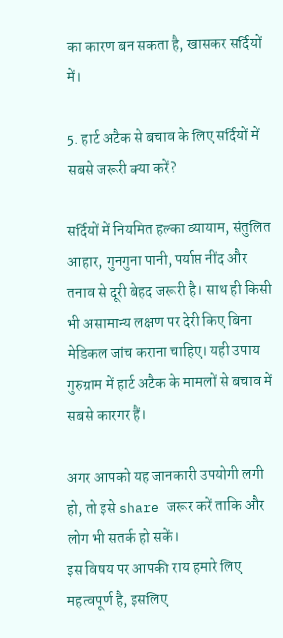का कारण बन सकता है, खासकर सर्दियों में।

5. हार्ट अटैक से बचाव के लिए सर्दियों में सबसे जरूरी क्या करें?

सर्दियों में नियमित हल्का व्यायाम, संतुलित आहार, गुनगुना पानी, पर्याप्त नींद और तनाव से दूरी बेहद जरूरी है। साथ ही किसी भी असामान्य लक्षण पर देरी किए बिना मेडिकल जांच कराना चाहिए। यही उपाय गुरुग्राम में हार्ट अटैक के मामलों से बचाव में सबसे कारगर हैं।

अगर आपको यह जानकारी उपयोगी लगी हो, तो इसे share जरूर करें ताकि और लोग भी सतर्क हो सकें।
इस विषय पर आपकी राय हमारे लिए महत्वपूर्ण है, इसलिए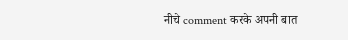नीचे comment करके अपनी बात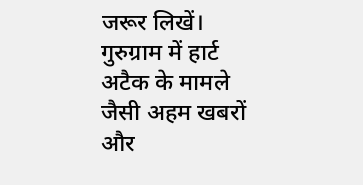जरूर लिखें।
गुरुग्राम में हार्ट अटैक के मामले जैसी अहम खबरों और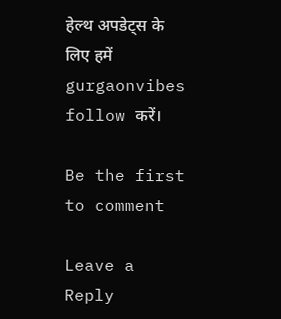हेल्थ अपडेट्स के लिए हमें gurgaonvibes follow करें।

Be the first to comment

Leave a Reply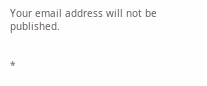Your email address will not be published.


*